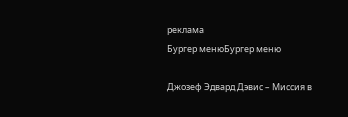реклама
Бургер менюБургер меню

Джозеф Эдвард Дэвис – Миссия в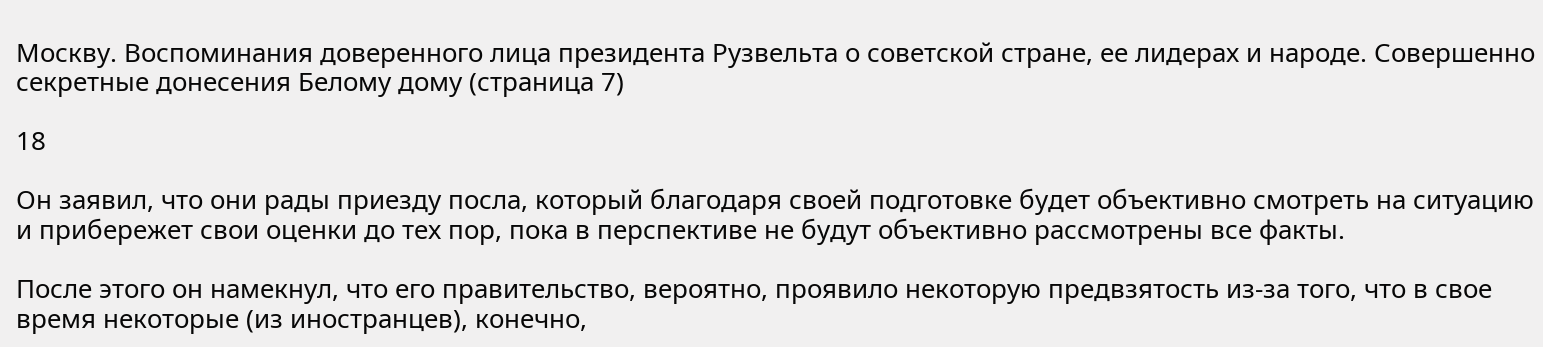Москву. Воспоминания доверенного лица президента Рузвельта о советской стране, ее лидерах и народе. Совершенно секретные донесения Белому дому (страница 7)

18

Он заявил, что они рады приезду посла, который благодаря своей подготовке будет объективно смотреть на ситуацию и прибережет свои оценки до тех пор, пока в перспективе не будут объективно рассмотрены все факты.

После этого он намекнул, что его правительство, вероятно, проявило некоторую предвзятость из-за того, что в свое время некоторые (из иностранцев), конечно,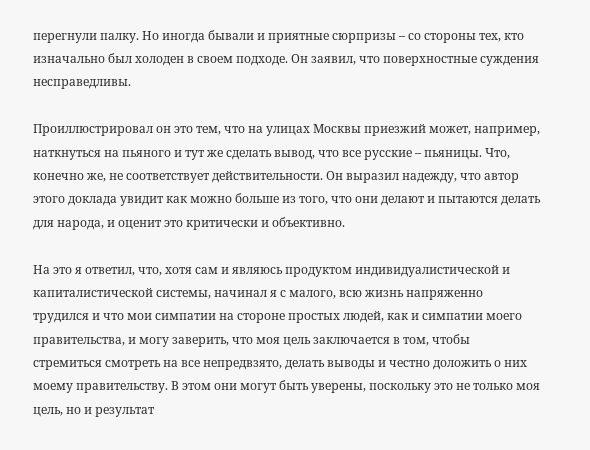перегнули палку. Но иногда бывали и приятные сюрпризы – со стороны тех, кто изначально был холоден в своем подходе. Он заявил, что поверхностные суждения несправедливы.

Проиллюстрировал он это тем, что на улицах Москвы приезжий может, например, наткнуться на пьяного и тут же сделать вывод, что все русские – пьяницы. Что, конечно же, не соответствует действительности. Он выразил надежду, что автор этого доклада увидит как можно больше из того, что они делают и пытаются делать для народа, и оценит это критически и объективно.

На это я ответил, что, хотя сам и являюсь продуктом индивидуалистической и капиталистической системы, начинал я с малого, всю жизнь напряженно трудился и что мои симпатии на стороне простых людей, как и симпатии моего правительства, и могу заверить, что моя цель заключается в том, чтобы стремиться смотреть на все непредвзято, делать выводы и честно доложить о них моему правительству. В этом они могут быть уверены, поскольку это не только моя цель, но и результат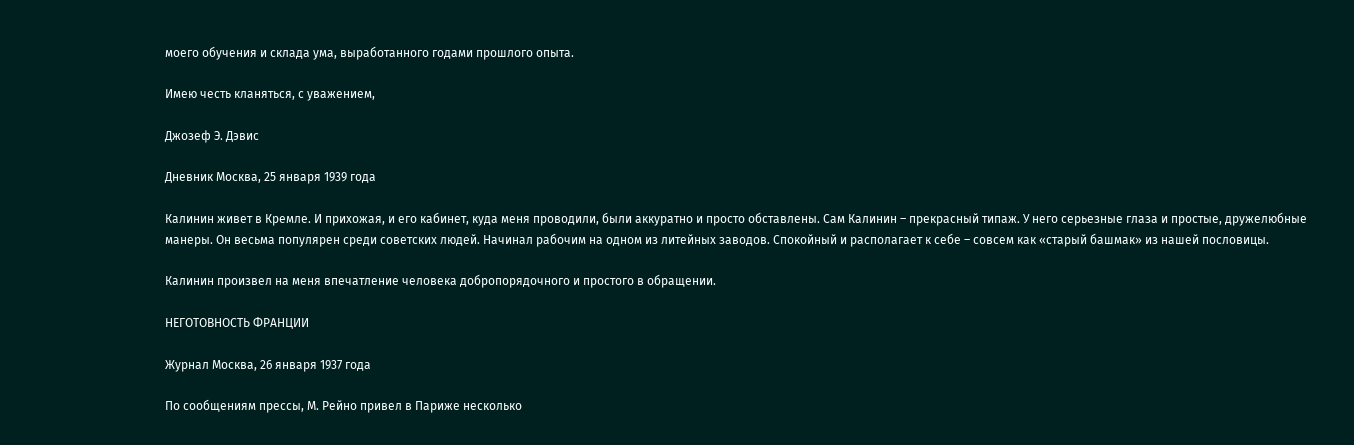моего обучения и склада ума, выработанного годами прошлого опыта.

Имею честь кланяться, с уважением,

Джозеф Э. Дэвис

Дневник Москва, 25 января 1939 года

Калинин живет в Кремле. И прихожая, и его кабинет, куда меня проводили, были аккуратно и просто обставлены. Сам Калинин – прекрасный типаж. У него серьезные глаза и простые, дружелюбные манеры. Он весьма популярен среди советских людей. Начинал рабочим на одном из литейных заводов. Спокойный и располагает к себе – совсем как «старый башмак» из нашей пословицы.

Калинин произвел на меня впечатление человека добропорядочного и простого в обращении.

НЕГОТОВНОСТЬ ФРАНЦИИ

Журнал Москва, 26 января 1937 года

По сообщениям прессы, М. Рейно привел в Париже несколько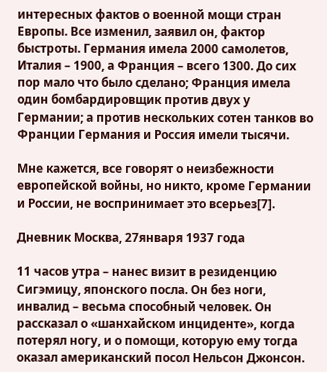интересных фактов о военной мощи стран Европы. Все изменил, заявил он, фактор быстроты. Германия имела 2000 самолетов, Италия – 1900, а Франция – всего 1300. До сих пор мало что было сделано; Франция имела один бомбардировщик против двух у Германии; а против нескольких сотен танков во Франции Германия и Россия имели тысячи.

Мне кажется, все говорят о неизбежности европейской войны, но никто, кроме Германии и России, не воспринимает это всерьез[7].

Дневник Москва, 27января 1937 года

11 часов утра – нанес визит в резиденцию Сигэмицу, японского посла. Он без ноги, инвалид – весьма способный человек. Он рассказал о «шанхайском инциденте», когда потерял ногу, и о помощи, которую ему тогда оказал американский посол Нельсон Джонсон.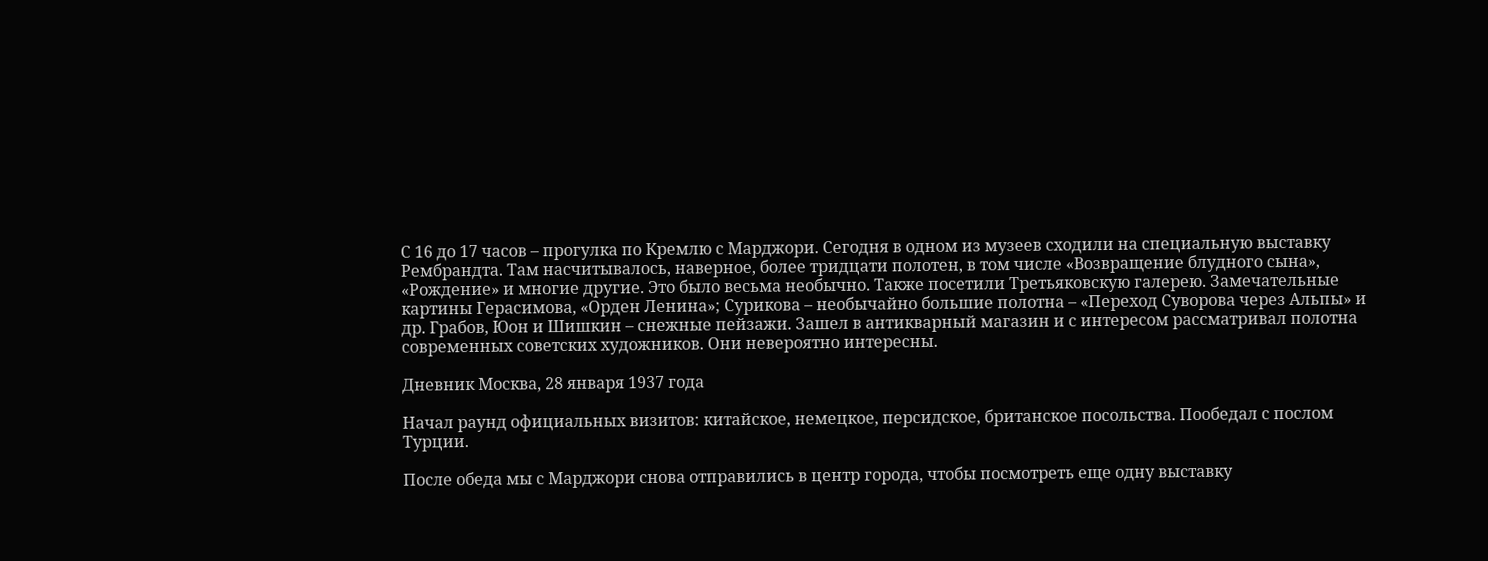С 16 до 17 часов – прогулка по Кремлю с Марджори. Сегодня в одном из музеев сходили на специальную выставку Рембрандта. Там насчитывалось, наверное, более тридцати полотен, в том числе «Возвращение блудного сына», «Рождение» и многие другие. Это было весьма необычно. Также посетили Третьяковскую галерею. Замечательные картины Герасимова, «Орден Ленина»; Сурикова – необычайно большие полотна – «Переход Суворова через Альпы» и др. Грабов, Юон и Шишкин – снежные пейзажи. Зашел в антикварный магазин и с интересом рассматривал полотна современных советских художников. Они невероятно интересны.

Дневник Москва, 28 января 1937 года

Начал раунд официальных визитов: китайское, немецкое, персидское, британское посольства. Пообедал с послом Турции.

После обеда мы с Марджори снова отправились в центр города, чтобы посмотреть еще одну выставку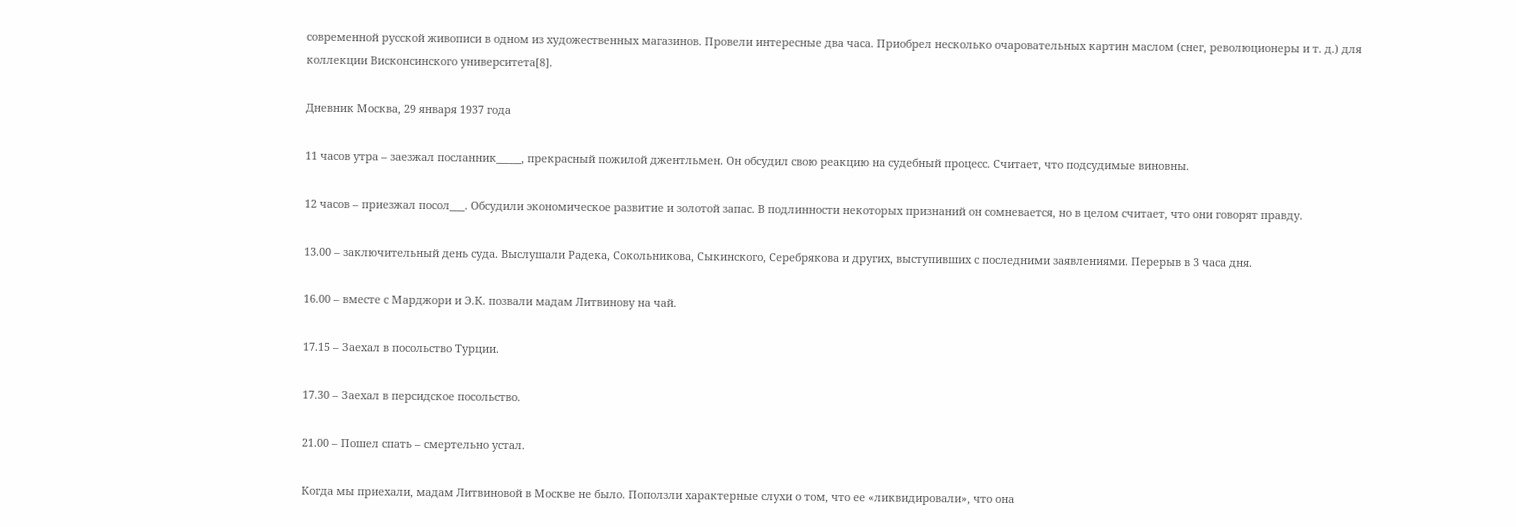современной русской живописи в одном из художественных магазинов. Провели интересные два часа. Приобрел несколько очаровательных картин маслом (снег, революционеры и т. д.) для коллекции Висконсинского университета[8].

Дневник Москва, 29 января 1937 года

11 часов утра – заезжал посланник_____, прекрасный пожилой джентльмен. Он обсудил свою реакцию на судебный процесс. Считает, что подсудимые виновны.

12 часов – приезжал посол___. Обсудили экономическое развитие и золотой запас. В подлинности некоторых признаний он сомневается, но в целом считает, что они говорят правду.

13.00 – заключительный день суда. Выслушали Радека, Сокольникова, Сыкинского, Серебрякова и других, выступивших с последними заявлениями. Перерыв в 3 часа дня.

16.00 – вместе с Марджори и Э.К. позвали мадам Литвинову на чай.

17.15 – Заехал в посольство Турции.

17.30 – Заехал в персидское посольство.

21.00 – Пошел спать – смертельно устал.

Когда мы приехали, мадам Литвиновой в Москве не было. Поползли характерные слухи о том, что ее «ликвидировали», что она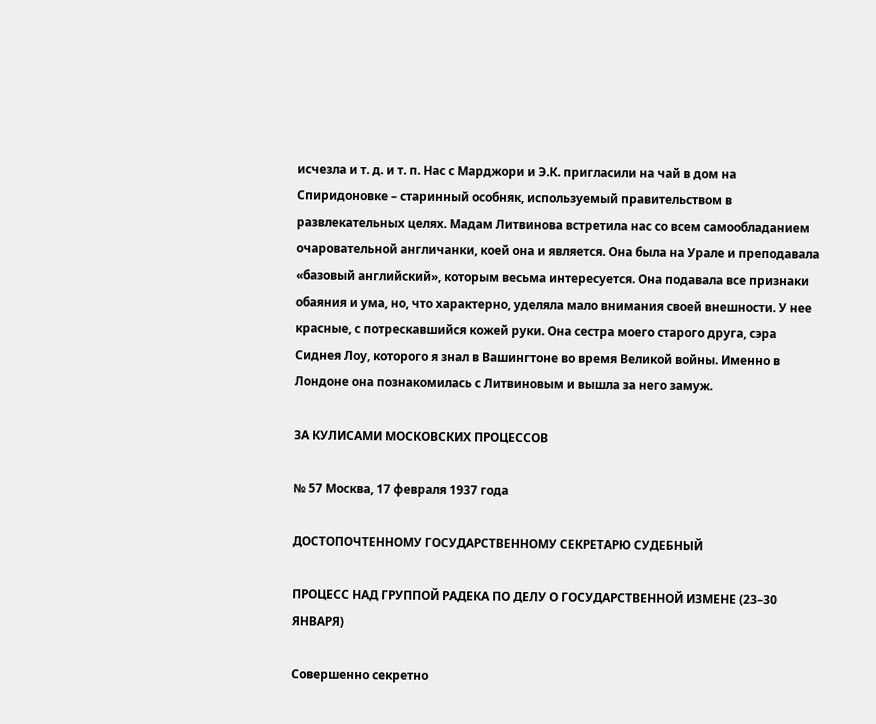исчезла и т. д. и т. п. Нас с Марджори и Э.К. пригласили на чай в дом на Спиридоновке – старинный особняк, используемый правительством в развлекательных целях. Мадам Литвинова встретила нас со всем самообладанием очаровательной англичанки, коей она и является. Она была на Урале и преподавала «базовый английский», которым весьма интересуется. Она подавала все признаки обаяния и ума, но, что характерно, уделяла мало внимания своей внешности. У нее красные, с потрескавшийся кожей руки. Она сестра моего старого друга, сэра Сиднея Лоу, которого я знал в Вашингтоне во время Великой войны. Именно в Лондоне она познакомилась с Литвиновым и вышла за него замуж.

ЗА КУЛИСАМИ МОСКОВСКИХ ПРОЦЕССОВ

№ 57 Москва, 17 февраля 1937 года

ДОСТОПОЧТЕННОМУ ГОСУДАРСТВЕННОМУ СЕКРЕТАРЮ СУДЕБНЫЙ

ПРОЦЕСС НАД ГРУППОЙ РАДЕКА ПО ДЕЛУ О ГОСУДАРСТВЕННОЙ ИЗМЕНЕ (23–30 ЯНВАРЯ)

Совершенно секретно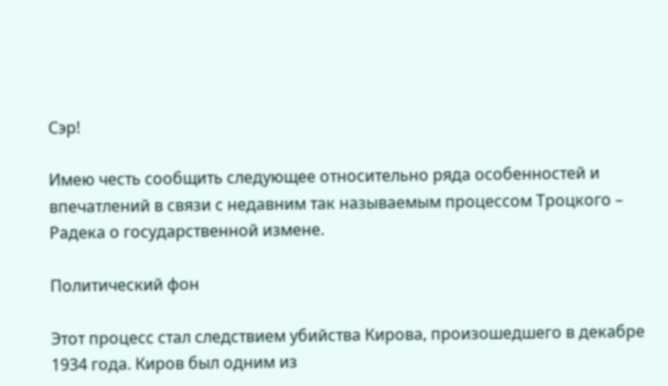Сэр!

Имею честь сообщить следующее относительно ряда особенностей и впечатлений в связи с недавним так называемым процессом Троцкого – Радека о государственной измене.

Политический фон

Этот процесс стал следствием убийства Кирова, произошедшего в декабре 1934 года. Киров был одним из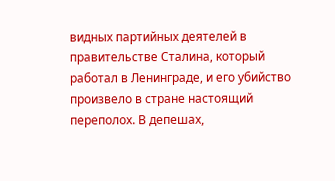видных партийных деятелей в правительстве Сталина, который работал в Ленинграде, и его убийство произвело в стране настоящий переполох. В депешах,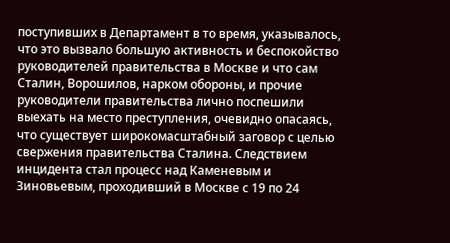поступивших в Департамент в то время, указывалось, что это вызвало большую активность и беспокойство руководителей правительства в Москве и что сам Сталин, Ворошилов, нарком обороны, и прочие руководители правительства лично поспешили выехать на место преступления, очевидно опасаясь, что существует широкомасштабный заговор с целью свержения правительства Сталина. Следствием инцидента стал процесс над Каменевым и Зиновьевым, проходивший в Москве с 19 по 24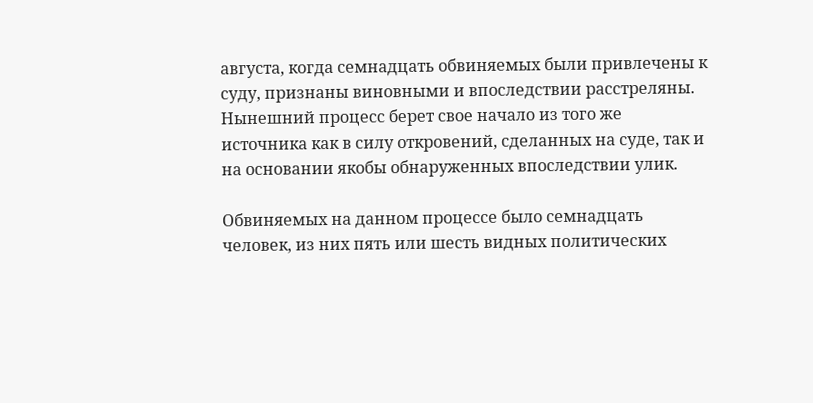августа, когда семнадцать обвиняемых были привлечены к суду, признаны виновными и впоследствии расстреляны. Нынешний процесс берет свое начало из того же источника как в силу откровений, сделанных на суде, так и на основании якобы обнаруженных впоследствии улик.

Обвиняемых на данном процессе было семнадцать человек, из них пять или шесть видных политических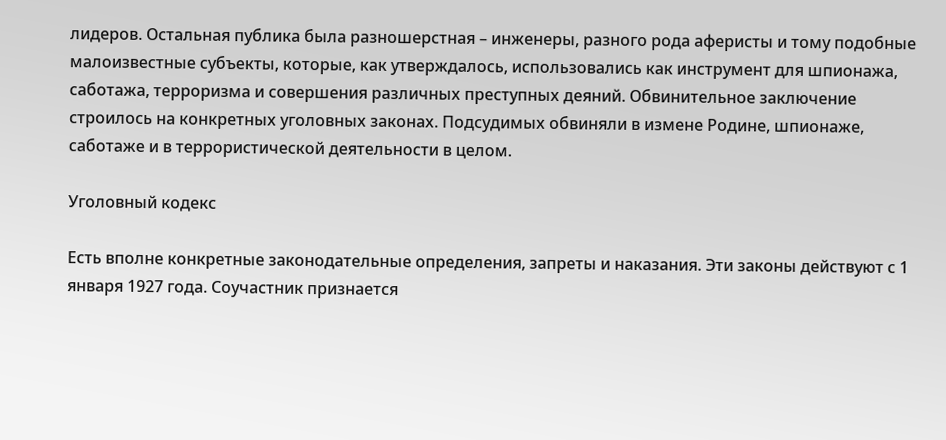лидеров. Остальная публика была разношерстная – инженеры, разного рода аферисты и тому подобные малоизвестные субъекты, которые, как утверждалось, использовались как инструмент для шпионажа, саботажа, терроризма и совершения различных преступных деяний. Обвинительное заключение строилось на конкретных уголовных законах. Подсудимых обвиняли в измене Родине, шпионаже, саботаже и в террористической деятельности в целом.

Уголовный кодекс

Есть вполне конкретные законодательные определения, запреты и наказания. Эти законы действуют с 1 января 1927 года. Соучастник признается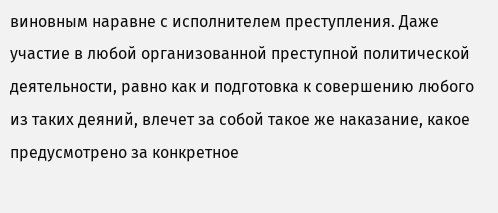виновным наравне с исполнителем преступления. Даже участие в любой организованной преступной политической деятельности, равно как и подготовка к совершению любого из таких деяний, влечет за собой такое же наказание, какое предусмотрено за конкретное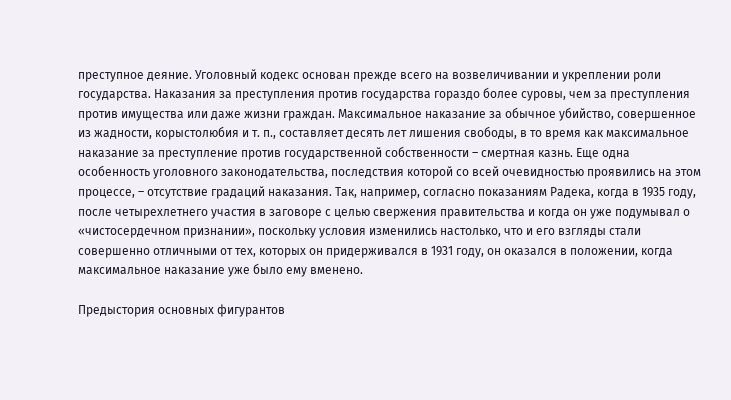преступное деяние. Уголовный кодекс основан прежде всего на возвеличивании и укреплении роли государства. Наказания за преступления против государства гораздо более суровы, чем за преступления против имущества или даже жизни граждан. Максимальное наказание за обычное убийство, совершенное из жадности, корыстолюбия и т. п., составляет десять лет лишения свободы, в то время как максимальное наказание за преступление против государственной собственности – смертная казнь. Еще одна особенность уголовного законодательства, последствия которой со всей очевидностью проявились на этом процессе, – отсутствие градаций наказания. Так, например, согласно показаниям Радека, когда в 1935 году, после четырехлетнего участия в заговоре с целью свержения правительства и когда он уже подумывал о «чистосердечном признании», поскольку условия изменились настолько, что и его взгляды стали совершенно отличными от тех, которых он придерживался в 1931 году, он оказался в положении, когда максимальное наказание уже было ему вменено.

Предыстория основных фигурантов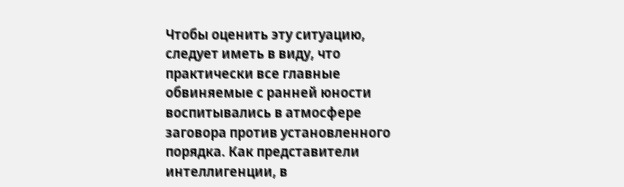Чтобы оценить эту ситуацию, следует иметь в виду, что практически все главные обвиняемые с ранней юности воспитывались в атмосфере заговора против установленного порядка. Как представители интеллигенции, в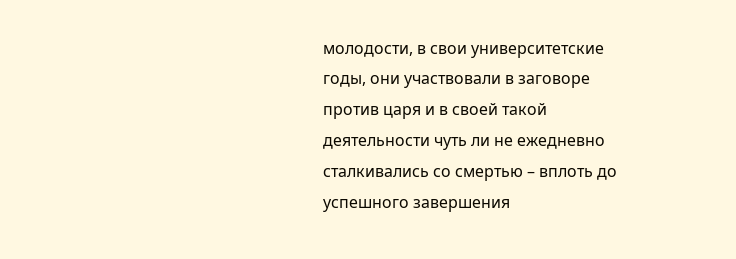молодости, в свои университетские годы, они участвовали в заговоре против царя и в своей такой деятельности чуть ли не ежедневно сталкивались со смертью – вплоть до успешного завершения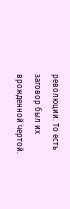революции. То есть заговор был их врожденной чертой.